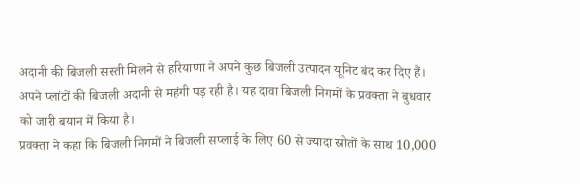अदानी की बिजली सस्ती मिलने से हरियाणा ने अपने कुछ बिजली उत्पादन यूनिट बंद कर दिए हैं। अपने प्लांटों की बिजली अदानी से महंगी पड़ रही है। यह दावा बिजली निगमों के प्रवक्ता ने बुधवार को जारी बयान में किया है।
प्रवक्ता ने कहा कि बिजली निगमों ने बिजली सप्लाई के लिए 60 से ज्यादा स्रोतों के साथ 10,000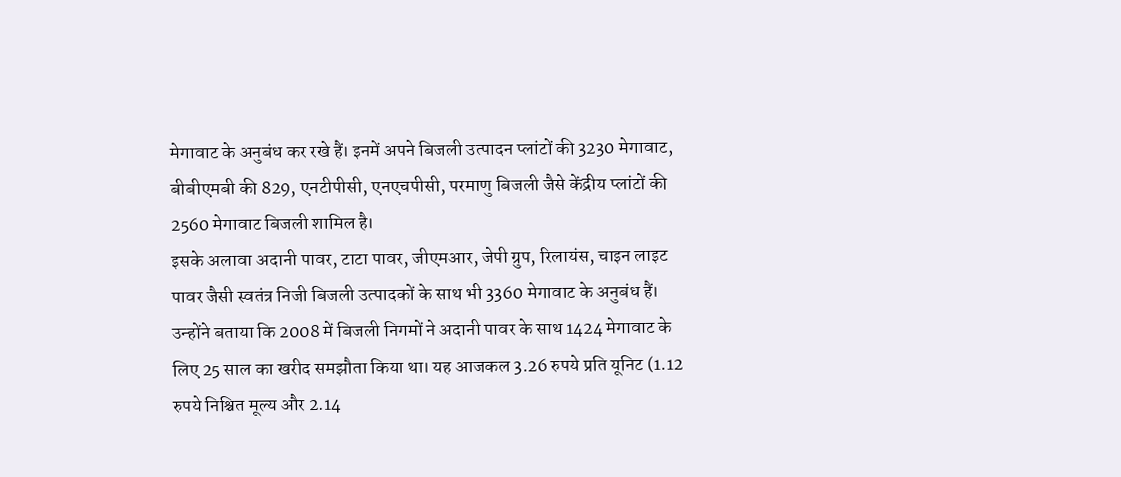मेगावाट के अनुबंध कर रखे हैं। इनमें अपने बिजली उत्पादन प्लांटों की 3230 मेगावाट, बीबीएमबी की 829, एनटीपीसी, एनएचपीसी, परमाणु बिजली जैसे केंद्रीय प्लांटों की 2560 मेगावाट बिजली शामिल है।
इसके अलावा अदानी पावर, टाटा पावर, जीएमआर, जेपी ग्रुप, रिलायंस, चाइन लाइट पावर जैसी स्वतंत्र निजी बिजली उत्पादकों के साथ भी 3360 मेगावाट के अनुबंध हैं।
उन्होंने बताया कि 2008 में बिजली निगमों ने अदानी पावर के साथ 1424 मेगावाट के लिए 25 साल का खरीद समझौता किया था। यह आजकल 3.26 रुपये प्रति यूनिट (1.12 रुपये निश्चित मूल्य और 2.14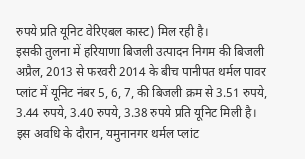रुपये प्रति यूनिट वेरिएबल कास्ट) मिल रही है।
इसकी तुलना में हरियाणा बिजली उत्पादन निगम की बिजली अप्रैल, 2013 से फरवरी 2014 के बीच पानीपत थर्मल पावर प्लांट में यूनिट नंबर 5, 6, 7, की बिजली क्रम से 3.51 रुपये, 3.44 रुपये, 3.40 रुपये, 3.38 रुपये प्रति यूनिट मिली है।
इस अवधि के दौरान, यमुनानगर थर्मल प्लांट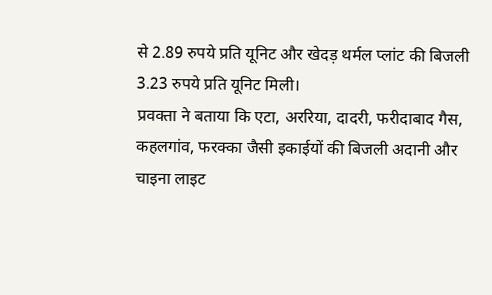से 2.89 रुपये प्रति यूनिट और खेदड़ थर्मल प्लांट की बिजली 3.23 रुपये प्रति यूनिट मिली।
प्रवक्ता ने बताया कि एटा, अररिया, दादरी, फरीदाबाद गैस, कहलगांव, फरक्का जैसी इकाईयों की बिजली अदानी और चाइना लाइट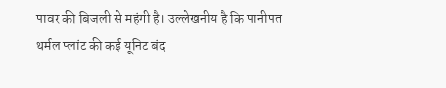पावर की बिजली से महंगी है। उल्लेखनीय है कि पानीपत थर्मल प्लांट की कई यूनिट बंद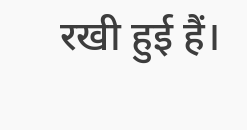रखी हुई हैं।